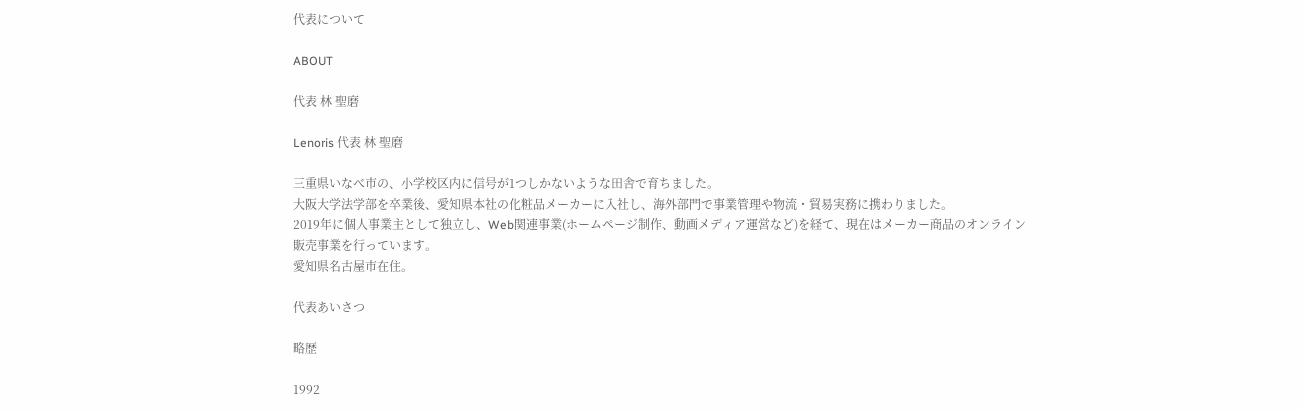代表について

ABOUT

代表 林 聖磨

Lenoris 代表 林 聖磨

三重県いなべ市の、小学校区内に信号が1つしかないような田舎で育ちました。
大阪大学法学部を卒業後、愛知県本社の化粧品メーカーに入社し、海外部門で事業管理や物流・貿易実務に携わりました。
2019年に個人事業主として独立し、Web関連事業(ホームページ制作、動画メディア運営など)を経て、現在はメーカー商品のオンライン販売事業を行っています。
愛知県名古屋市在住。

代表あいさつ

略歴

1992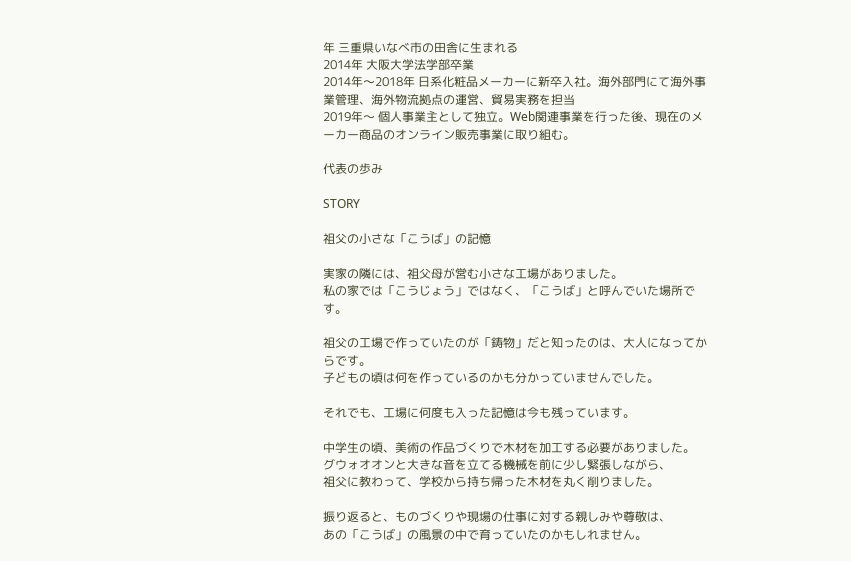年 三重県いなべ市の田舎に生まれる
2014年 大阪大学法学部卒業
2014年〜2018年 日系化粧品メーカーに新卒入社。海外部門にて海外事業管理、海外物流拠点の運営、貿易実務を担当
2019年〜 個人事業主として独立。Web関連事業を行った後、現在のメーカー商品のオンライン販売事業に取り組む。

代表の歩み

STORY

祖父の小さな「こうば」の記憶

実家の隣には、祖父母が営む小さな工場がありました。
私の家では「こうじょう」ではなく、「こうば」と呼んでいた場所です。

祖父の工場で作っていたのが「鋳物」だと知ったのは、大人になってからです。
子どもの頃は何を作っているのかも分かっていませんでした。

それでも、工場に何度も入った記憶は今も残っています。

中学生の頃、美術の作品づくりで木材を加工する必要がありました。
グウォオオンと大きな音を立てる機械を前に少し緊張しながら、
祖父に教わって、学校から持ち帰った木材を丸く削りました。

振り返ると、ものづくりや現場の仕事に対する親しみや尊敬は、
あの「こうば」の風景の中で育っていたのかもしれません。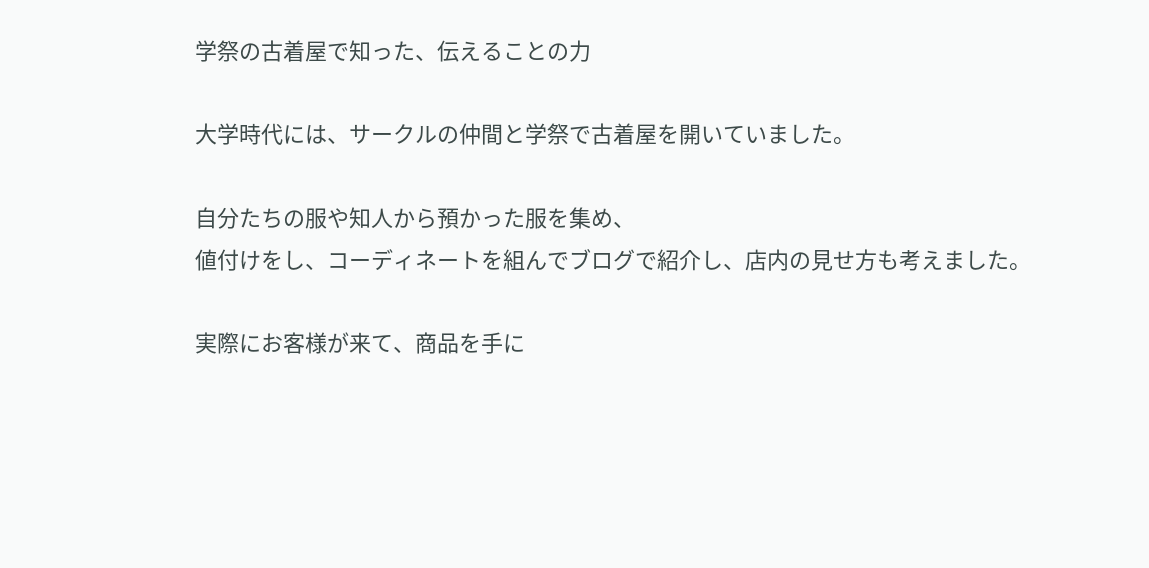学祭の古着屋で知った、伝えることの力

大学時代には、サークルの仲間と学祭で古着屋を開いていました。

自分たちの服や知人から預かった服を集め、
値付けをし、コーディネートを組んでブログで紹介し、店内の見せ方も考えました。

実際にお客様が来て、商品を手に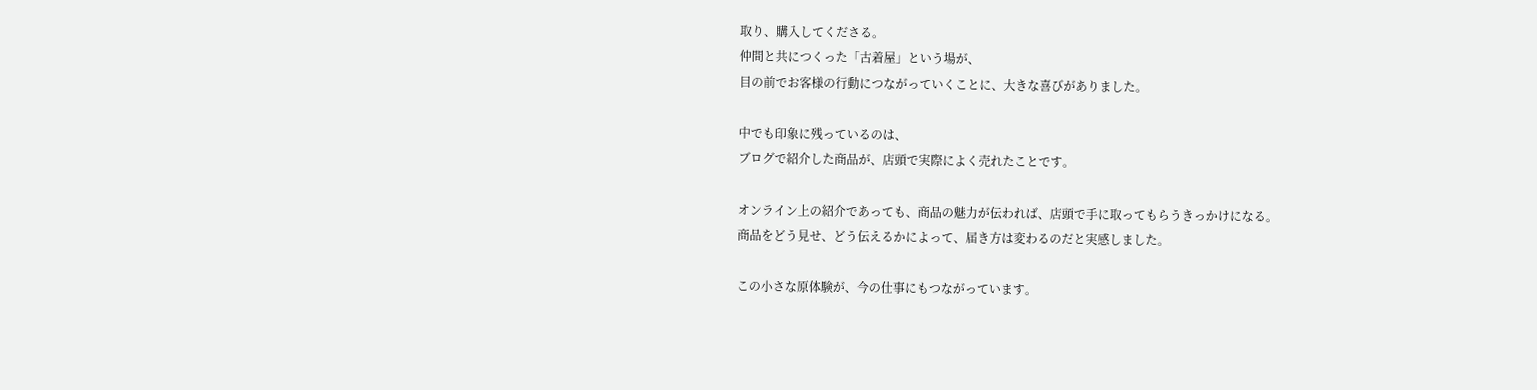取り、購入してくださる。
仲間と共につくった「古着屋」という場が、
目の前でお客様の行動につながっていくことに、大きな喜びがありました。

中でも印象に残っているのは、
ブログで紹介した商品が、店頭で実際によく売れたことです。

オンライン上の紹介であっても、商品の魅力が伝われば、店頭で手に取ってもらうきっかけになる。
商品をどう見せ、どう伝えるかによって、届き方は変わるのだと実感しました。

この小さな原体験が、今の仕事にもつながっています。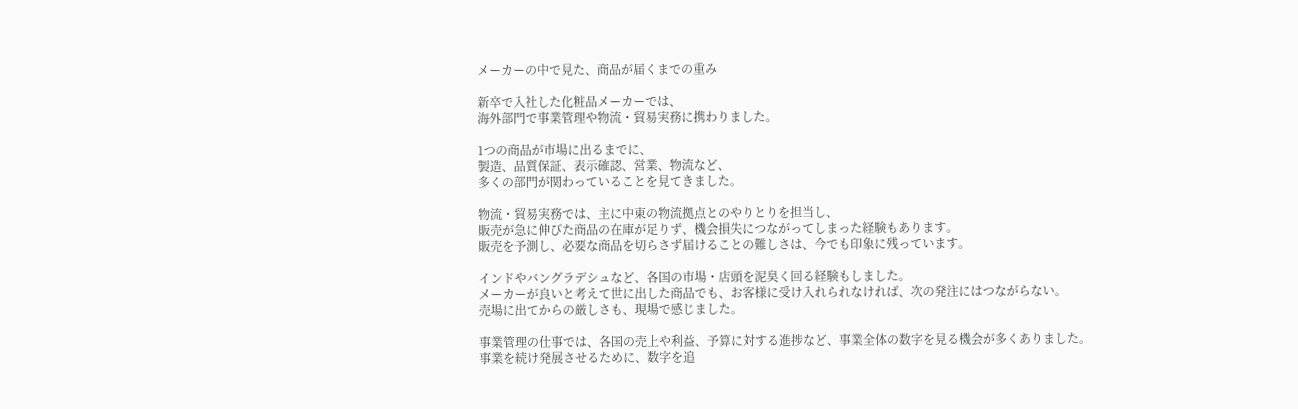メーカーの中で見た、商品が届くまでの重み

新卒で入社した化粧品メーカーでは、
海外部門で事業管理や物流・貿易実務に携わりました。

1つの商品が市場に出るまでに、
製造、品質保証、表示確認、営業、物流など、
多くの部門が関わっていることを見てきました。

物流・貿易実務では、主に中東の物流拠点とのやりとりを担当し、
販売が急に伸びた商品の在庫が足りず、機会損失につながってしまった経験もあります。
販売を予測し、必要な商品を切らさず届けることの難しさは、今でも印象に残っています。

インドやバングラデシュなど、各国の市場・店頭を泥臭く回る経験もしました。
メーカーが良いと考えて世に出した商品でも、お客様に受け入れられなければ、次の発注にはつながらない。
売場に出てからの厳しさも、現場で感じました。

事業管理の仕事では、各国の売上や利益、予算に対する進捗など、事業全体の数字を見る機会が多くありました。
事業を続け発展させるために、数字を追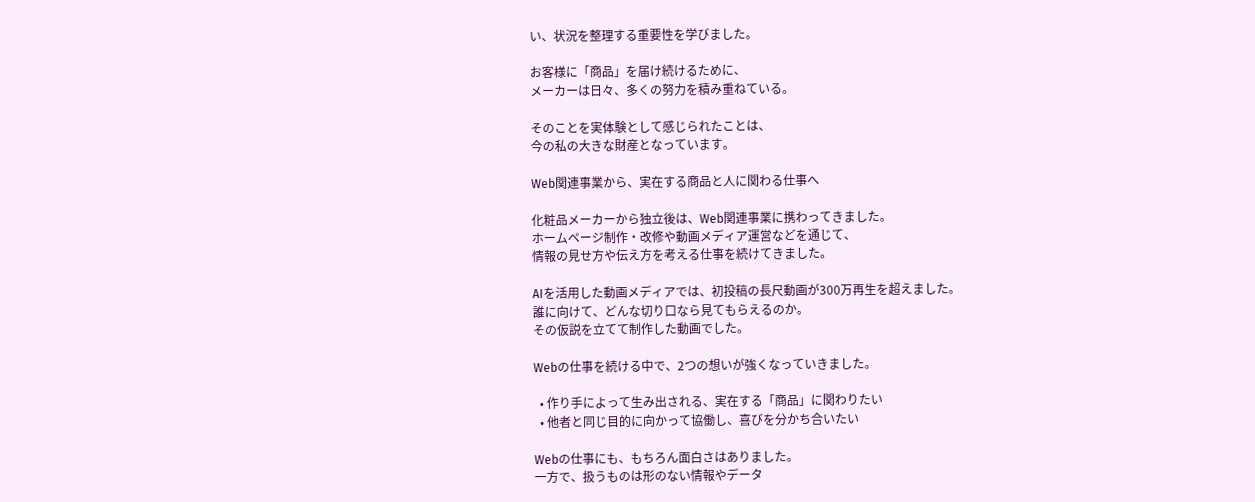い、状況を整理する重要性を学びました。

お客様に「商品」を届け続けるために、
メーカーは日々、多くの努力を積み重ねている。

そのことを実体験として感じられたことは、
今の私の大きな財産となっています。

Web関連事業から、実在する商品と人に関わる仕事へ

化粧品メーカーから独立後は、Web関連事業に携わってきました。
ホームページ制作・改修や動画メディア運営などを通じて、
情報の見せ方や伝え方を考える仕事を続けてきました。

AIを活用した動画メディアでは、初投稿の長尺動画が300万再生を超えました。
誰に向けて、どんな切り口なら見てもらえるのか。
その仮説を立てて制作した動画でした。

Webの仕事を続ける中で、2つの想いが強くなっていきました。

  • 作り手によって生み出される、実在する「商品」に関わりたい
  • 他者と同じ目的に向かって協働し、喜びを分かち合いたい

Webの仕事にも、もちろん面白さはありました。
一方で、扱うものは形のない情報やデータ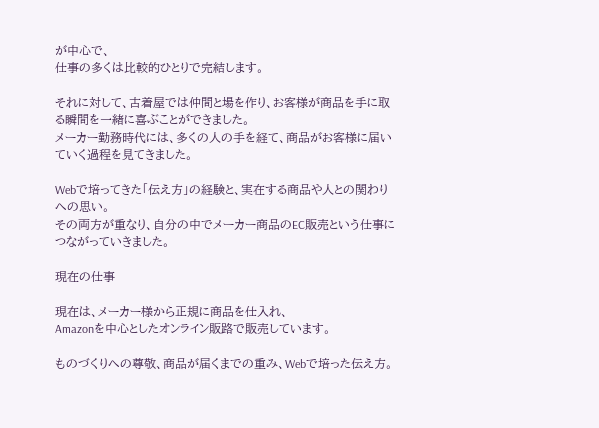が中心で、
仕事の多くは比較的ひとりで完結します。

それに対して、古着屋では仲間と場を作り、お客様が商品を手に取る瞬間を一緒に喜ぶことができました。
メーカー勤務時代には、多くの人の手を経て、商品がお客様に届いていく過程を見てきました。

Webで培ってきた「伝え方」の経験と、実在する商品や人との関わりへの思い。
その両方が重なり、自分の中でメーカー商品のEC販売という仕事につながっていきました。

現在の仕事

現在は、メーカー様から正規に商品を仕入れ、
Amazonを中心としたオンライン販路で販売しています。

ものづくりへの尊敬、商品が届くまでの重み、Webで培った伝え方。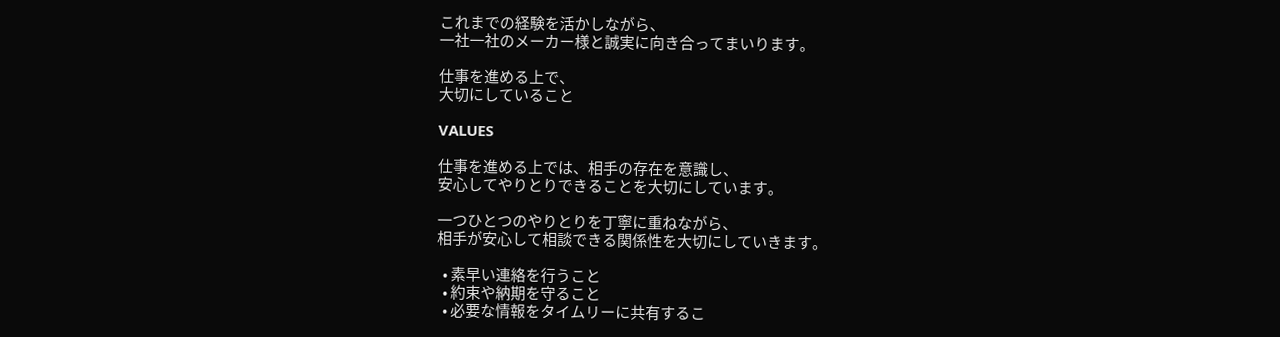これまでの経験を活かしながら、
一社一社のメーカー様と誠実に向き合ってまいります。

仕事を進める上で、
大切にしていること

VALUES

仕事を進める上では、相手の存在を意識し、
安心してやりとりできることを大切にしています。

一つひとつのやりとりを丁寧に重ねながら、
相手が安心して相談できる関係性を大切にしていきます。

  • 素早い連絡を行うこと
  • 約束や納期を守ること
  • 必要な情報をタイムリーに共有するこ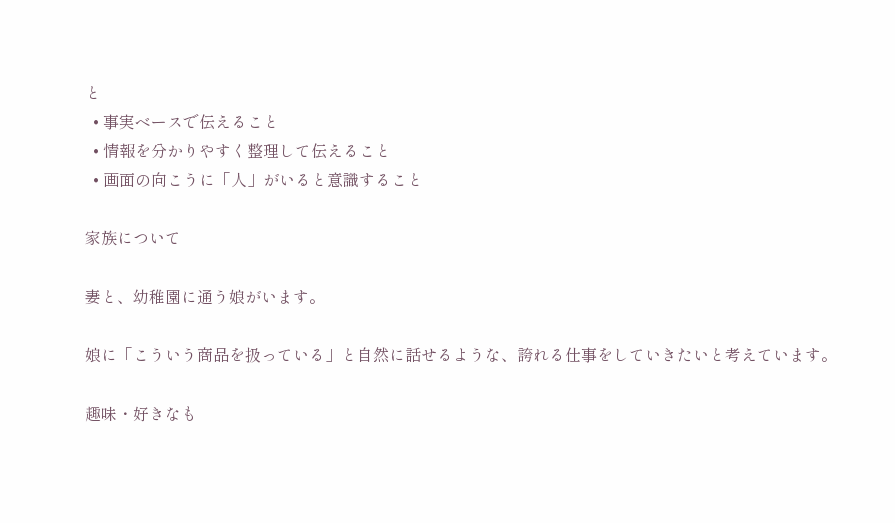と
  • 事実ベースで伝えること
  • 情報を分かりやすく整理して伝えること
  • 画面の向こうに「人」がいると意識すること

家族について

妻と、幼稚園に通う娘がいます。

娘に「こういう商品を扱っている」と自然に話せるような、誇れる仕事をしていきたいと考えています。

趣味・好きなも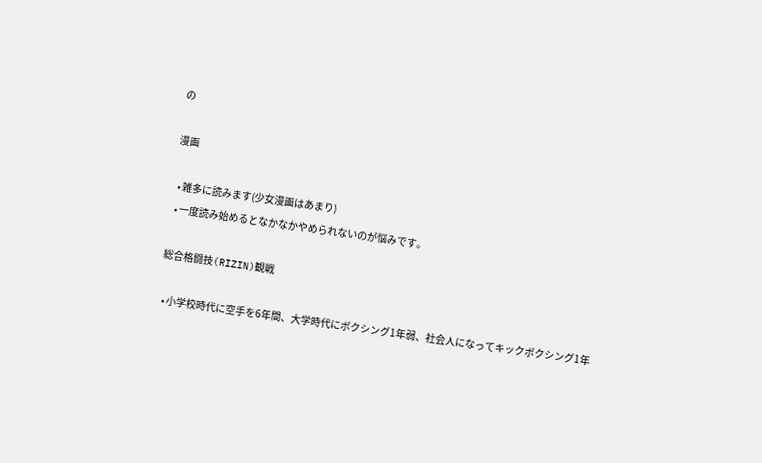の

漫画

  • 雑多に読みます(少女漫画はあまり)
  • 一度読み始めるとなかなかやめられないのが悩みです。

総合格闘技(RIZIN)観戦

  • 小学校時代に空手を6年間、大学時代にボクシング1年弱、社会人になってキックボクシング1年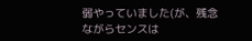弱やっていました(が、残念ながらセンスは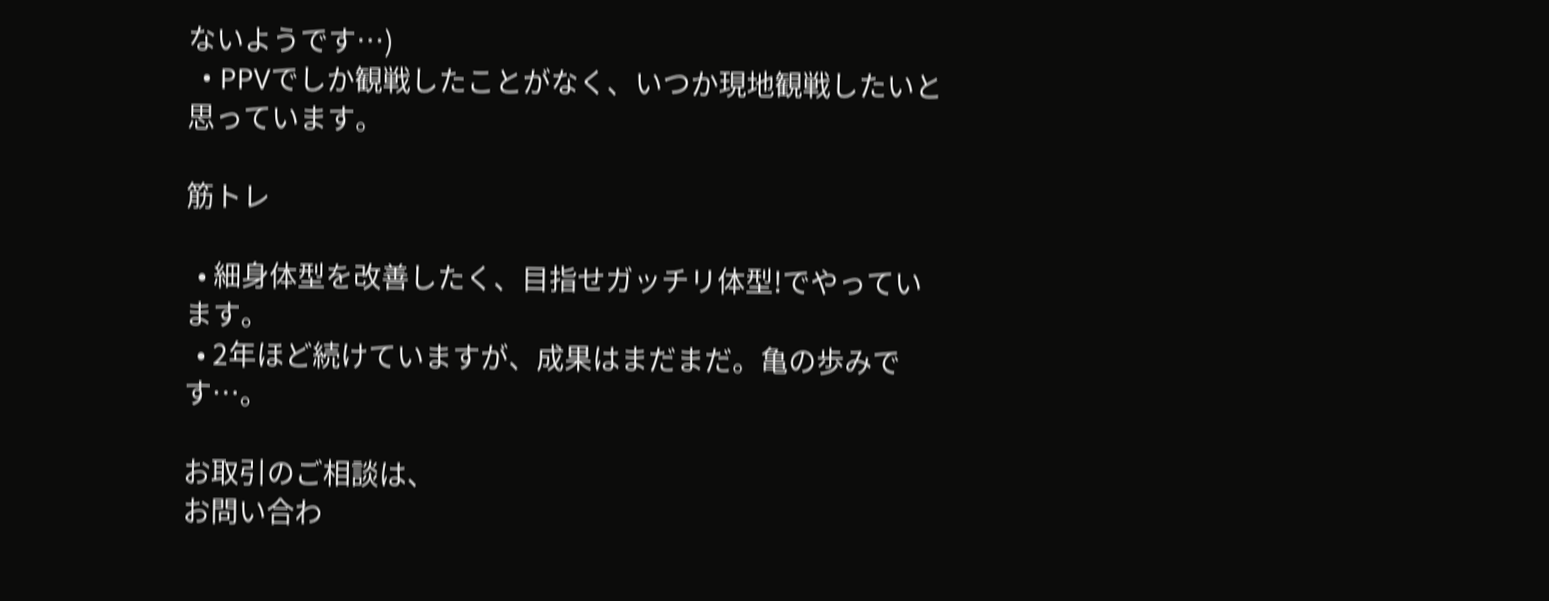ないようです…)
  • PPVでしか観戦したことがなく、いつか現地観戦したいと思っています。

筋トレ

  • 細身体型を改善したく、目指せガッチリ体型!でやっています。
  • 2年ほど続けていますが、成果はまだまだ。亀の歩みです…。

お取引のご相談は、
お問い合わ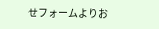せフォームよりお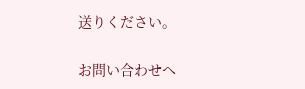送りください。

お問い合わせへ